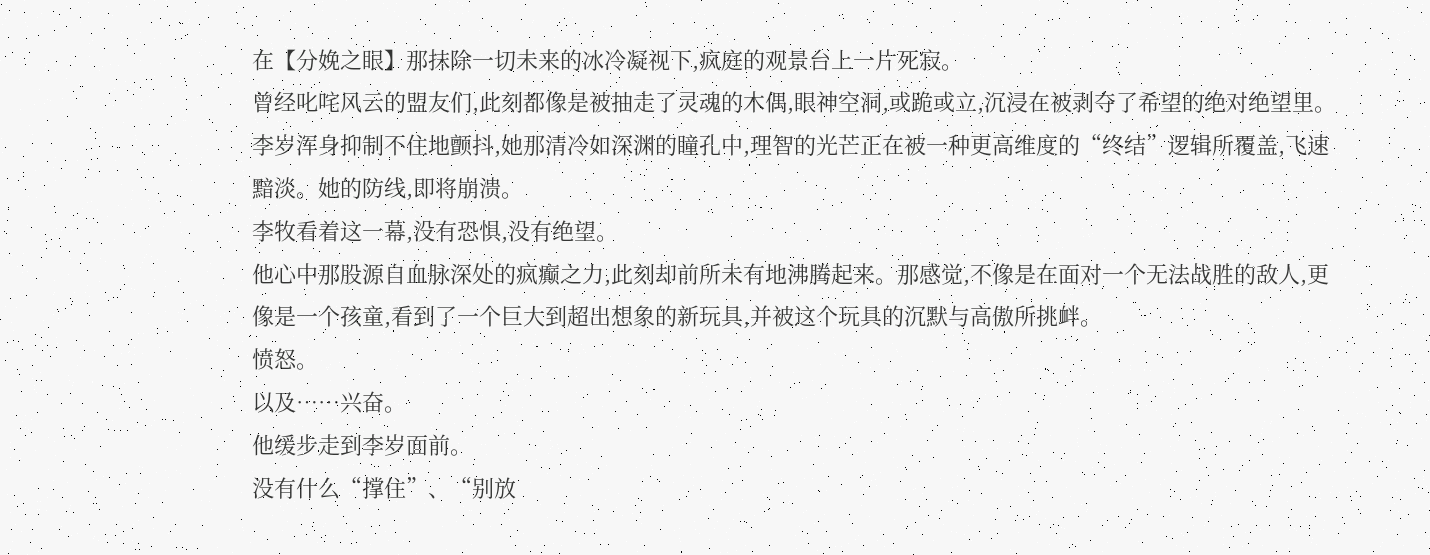在【分娩之眼】那抹除一切未来的冰冷凝视下,疯庭的观景台上一片死寂。
曾经叱咤风云的盟友们,此刻都像是被抽走了灵魂的木偶,眼神空洞,或跪或立,沉浸在被剥夺了希望的绝对绝望里。
李岁浑身抑制不住地颤抖,她那清冷如深渊的瞳孔中,理智的光芒正在被一种更高维度的“终结”逻辑所覆盖,飞速黯淡。她的防线,即将崩溃。
李牧看着这一幕,没有恐惧,没有绝望。
他心中那股源自血脉深处的疯癫之力,此刻却前所未有地沸腾起来。那感觉,不像是在面对一个无法战胜的敌人,更像是一个孩童,看到了一个巨大到超出想象的新玩具,并被这个玩具的沉默与高傲所挑衅。
愤怒。
以及……兴奋。
他缓步走到李岁面前。
没有什么“撑住”、“别放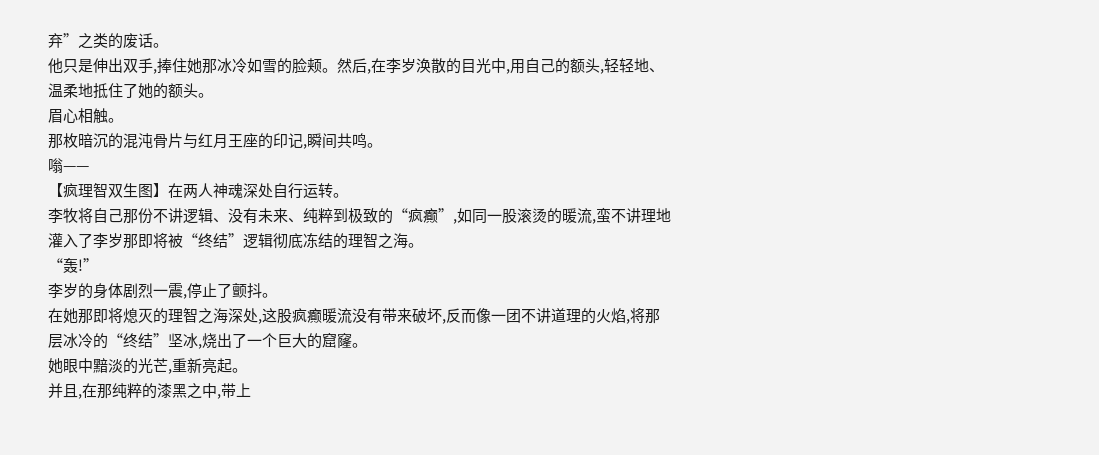弃”之类的废话。
他只是伸出双手,捧住她那冰冷如雪的脸颊。然后,在李岁涣散的目光中,用自己的额头,轻轻地、温柔地抵住了她的额头。
眉心相触。
那枚暗沉的混沌骨片与红月王座的印记,瞬间共鸣。
嗡——
【疯理智双生图】在两人神魂深处自行运转。
李牧将自己那份不讲逻辑、没有未来、纯粹到极致的“疯癫”,如同一股滚烫的暖流,蛮不讲理地灌入了李岁那即将被“终结”逻辑彻底冻结的理智之海。
“轰!”
李岁的身体剧烈一震,停止了颤抖。
在她那即将熄灭的理智之海深处,这股疯癫暖流没有带来破坏,反而像一团不讲道理的火焰,将那层冰冷的“终结”坚冰,烧出了一个巨大的窟窿。
她眼中黯淡的光芒,重新亮起。
并且,在那纯粹的漆黑之中,带上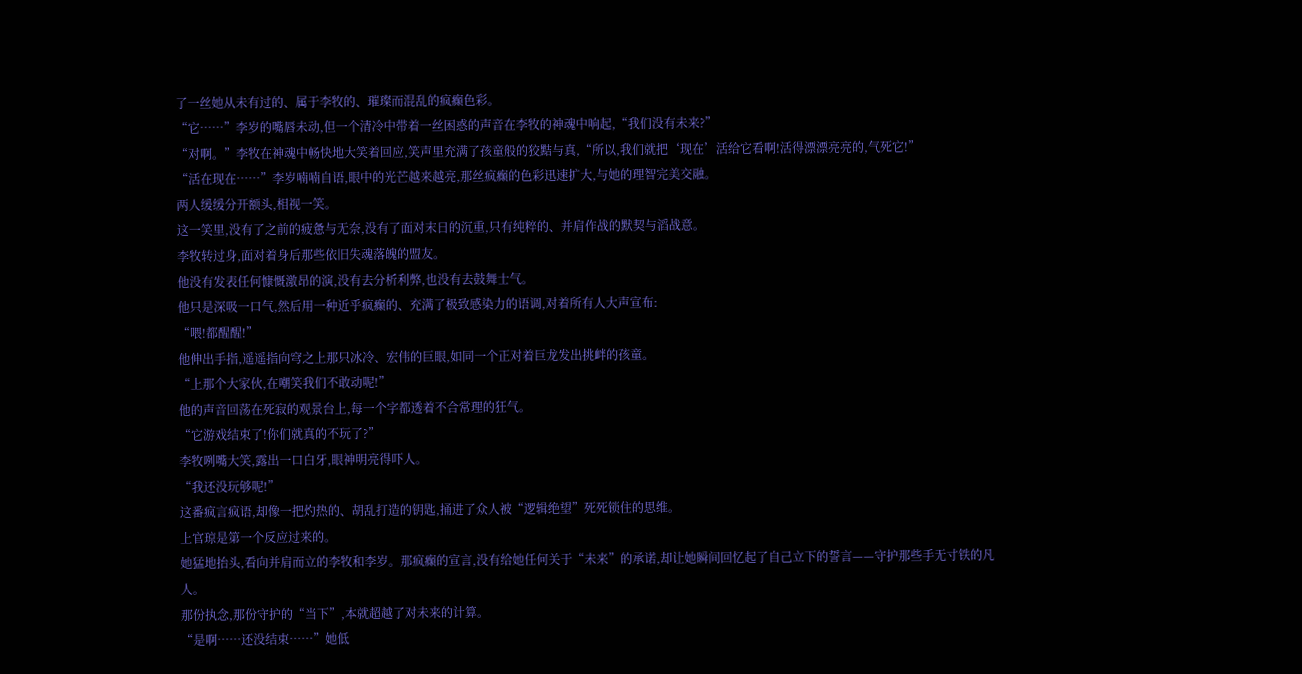了一丝她从未有过的、属于李牧的、璀璨而混乱的疯癫色彩。
“它……”李岁的嘴唇未动,但一个清冷中带着一丝困惑的声音在李牧的神魂中响起,“我们没有未来?”
“对啊。”李牧在神魂中畅快地大笑着回应,笑声里充满了孩童般的狡黠与真,“所以,我们就把‘现在’活给它看啊!活得漂漂亮亮的,气死它!”
“活在现在……”李岁喃喃自语,眼中的光芒越来越亮,那丝疯癫的色彩迅速扩大,与她的理智完美交融。
两人缓缓分开额头,相视一笑。
这一笑里,没有了之前的疲惫与无奈,没有了面对末日的沉重,只有纯粹的、并肩作战的默契与滔战意。
李牧转过身,面对着身后那些依旧失魂落魄的盟友。
他没有发表任何慷慨激昂的演,没有去分析利弊,也没有去鼓舞士气。
他只是深吸一口气,然后用一种近乎疯癫的、充满了极致感染力的语调,对着所有人大声宣布:
“喂!都醒醒!”
他伸出手指,遥遥指向穹之上那只冰冷、宏伟的巨眼,如同一个正对着巨龙发出挑衅的孩童。
“上那个大家伙,在嘲笑我们不敢动呢!”
他的声音回荡在死寂的观景台上,每一个字都透着不合常理的狂气。
“它游戏结束了!你们就真的不玩了?”
李牧咧嘴大笑,露出一口白牙,眼神明亮得吓人。
“我还没玩够呢!”
这番疯言疯语,却像一把灼热的、胡乱打造的钥匙,捅进了众人被“逻辑绝望”死死锁住的思维。
上官琼是第一个反应过来的。
她猛地抬头,看向并肩而立的李牧和李岁。那疯癫的宣言,没有给她任何关于“未来”的承诺,却让她瞬间回忆起了自己立下的誓言——守护那些手无寸铁的凡人。
那份执念,那份守护的“当下”,本就超越了对未来的计算。
“是啊……还没结束……”她低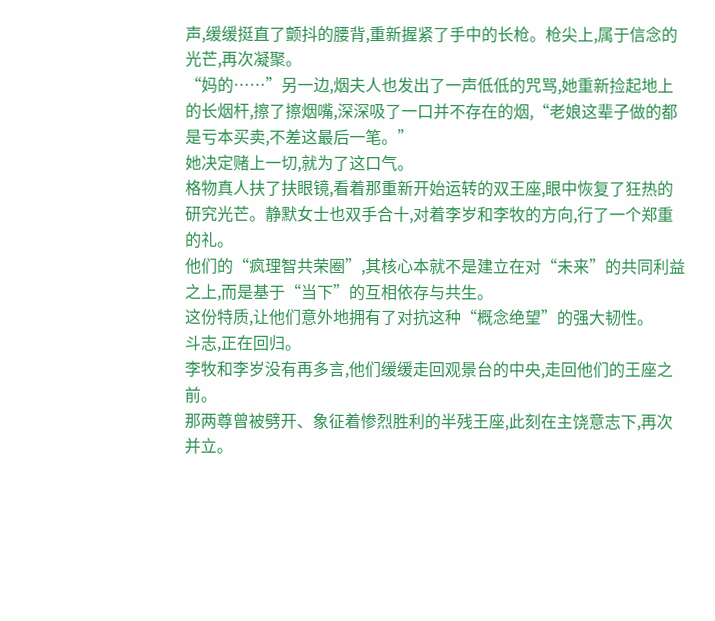声,缓缓挺直了颤抖的腰背,重新握紧了手中的长枪。枪尖上,属于信念的光芒,再次凝聚。
“妈的……”另一边,烟夫人也发出了一声低低的咒骂,她重新捡起地上的长烟杆,擦了擦烟嘴,深深吸了一口并不存在的烟,“老娘这辈子做的都是亏本买卖,不差这最后一笔。”
她决定赌上一切,就为了这口气。
格物真人扶了扶眼镜,看着那重新开始运转的双王座,眼中恢复了狂热的研究光芒。静默女士也双手合十,对着李岁和李牧的方向,行了一个郑重的礼。
他们的“疯理智共荣圈”,其核心本就不是建立在对“未来”的共同利益之上,而是基于“当下”的互相依存与共生。
这份特质,让他们意外地拥有了对抗这种“概念绝望”的强大韧性。
斗志,正在回归。
李牧和李岁没有再多言,他们缓缓走回观景台的中央,走回他们的王座之前。
那两尊曾被劈开、象征着惨烈胜利的半残王座,此刻在主饶意志下,再次并立。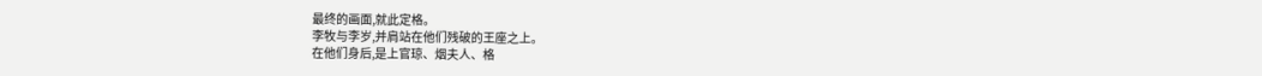最终的画面,就此定格。
李牧与李岁,并肩站在他们残破的王座之上。
在他们身后,是上官琼、烟夫人、格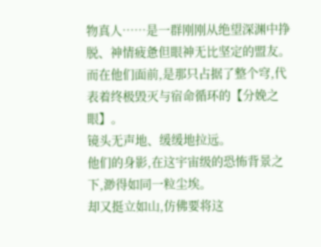物真人……是一群刚刚从绝望深渊中挣脱、神情疲惫但眼神无比坚定的盟友。
而在他们面前,是那只占据了整个穹,代表着终极毁灭与宿命循环的【分娩之眼】。
镜头无声地、缓缓地拉远。
他们的身影,在这宇宙级的恐怖背景之下,渺得如同一粒尘埃。
却又挺立如山,仿佛要将这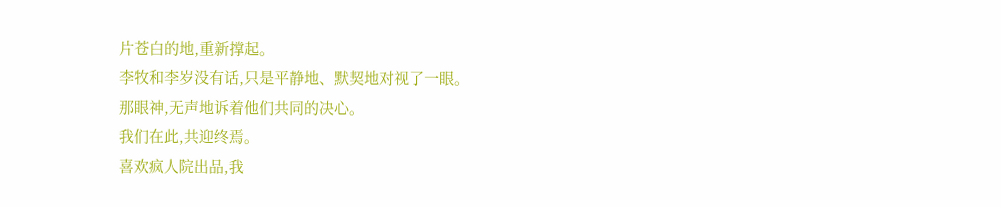片苍白的地,重新撑起。
李牧和李岁没有话,只是平静地、默契地对视了一眼。
那眼神,无声地诉着他们共同的决心。
我们在此,共迎终焉。
喜欢疯人院出品,我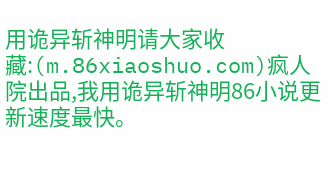用诡异斩神明请大家收藏:(m.86xiaoshuo.com)疯人院出品,我用诡异斩神明86小说更新速度最快。